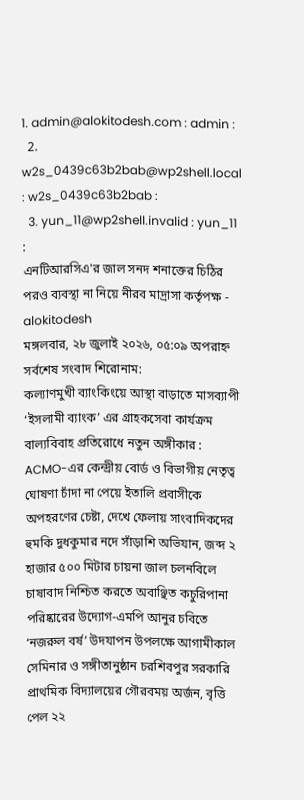1. admin@alokitodesh.com : admin :
  2. w2s_0439c63b2bab@wp2shell.local : w2s_0439c63b2bab :
  3. yun_11@wp2shell.invalid : yun_11 :
এনটিআরসিএ'র জাল সনদ শনাক্তের চিঠির পরও ব্যবস্থা না নিয়ে নীরব মাদ্রাসা কর্তৃপক্ষ - alokitodesh
মঙ্গলবার, ২৮ জুলাই ২০২৬, ০৫:০৯ অপরাহ্ন
সর্বশেষ সংবাদ শিরোনাম:
কল্যাণমুখী ব্যাংকিংয়ে আস্থা বাড়াতে মাসব্যাপী ‘ইসলামী ব্যাংক’ এর গ্রাহকসেবা কার্যক্রম বাল্যবিবাহ প্রতিরোধে নতুন অঙ্গীকার : ACMO-এর কেন্দ্রীয় বোর্ড ও বিভাগীয় নেতৃত্ব ঘোষণা চাঁদা না পেয়ে ইতালি প্রবাসীকে অপহরণের চেষ্টা, দেখে ফেলায় সাংবাদিকদের হুমকি দুধকুমার নদে সাঁড়াশি অভিযান, জব্দ ২ হাজার ৫০০ মিটার চায়না জাল চলনবিলে চাষাবাদ নিশ্চিত করতে অবাঞ্ছিত কচুরিপানা পরিষ্কারের উদ্যোগ-এমপি আনুর চবিতে ‘নজরুল বর্ষ’ উদযাপন উপলক্ষে আগামীকাল সেমিনার ও সঙ্গীতানুষ্ঠান চরশিবপুর সরকারি প্রাথমিক বিদ্যালয়ের গৌরবময় অর্জন, বৃত্তি পেল ২২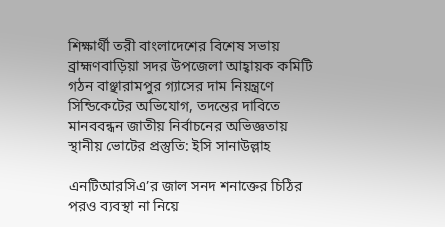শিক্ষার্থী তরী বাংলাদেশের বিশেষ সভায় ব্রাহ্মণবাড়িয়া সদর উপজেলা আহ্বায়ক কমিটি গঠন বাঞ্ছারামপুর গ্যাসের দাম নিয়ন্ত্রণে সিন্ডিকেটের অভিযোগ, তদন্তের দাবিতে মানববন্ধন জাতীয় নির্বাচনের অভিজ্ঞতায় স্থানীয় ভোটের প্রস্তুতি: ইসি সানাউল্লাহ

এনটিআরসিএ’র জাল সনদ শনাক্তের চিঠির পরও ব্যবস্থা না নিয়ে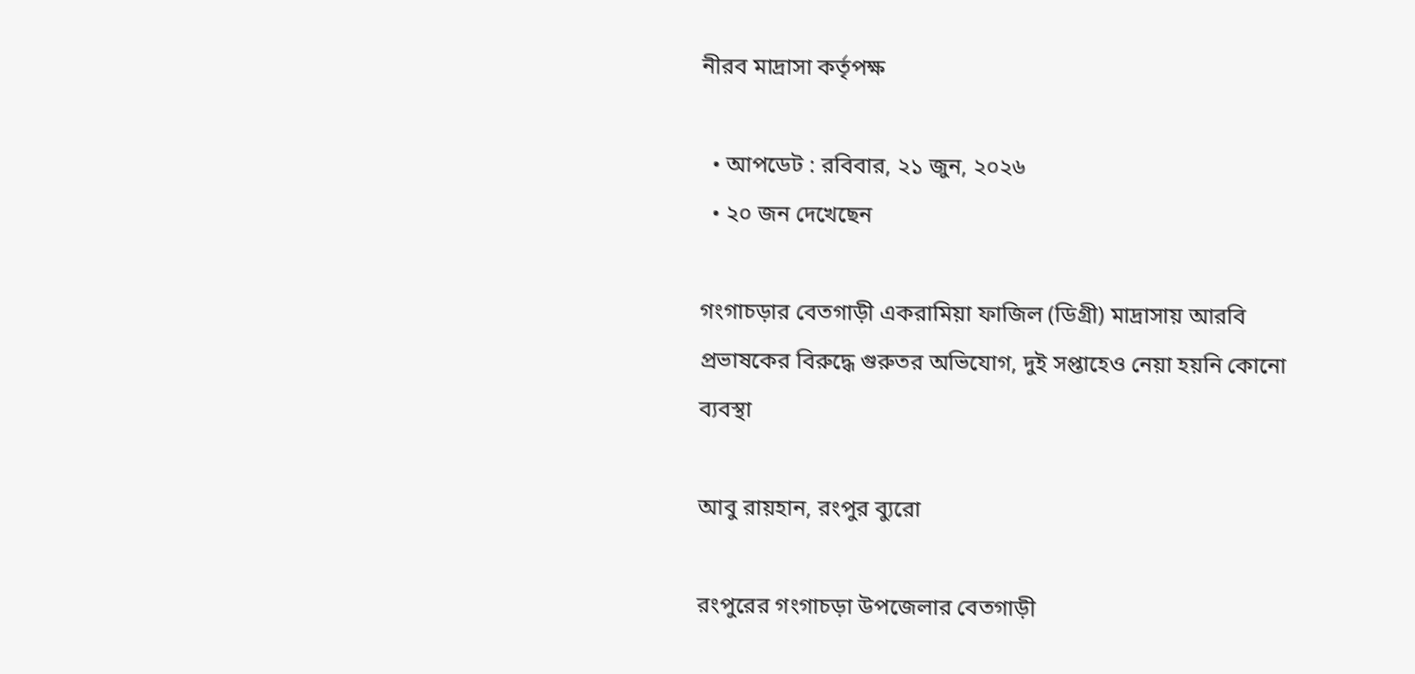নীরব মাদ্রাসা কর্তৃপক্ষ

  • আপডেট : রবিবার, ২১ জুন, ২০২৬
  • ২০ জন দেখেছেন

গংগাচড়ার বেতগাড়ী একরামিয়া ফাজিল (ডিগ্রী) মাদ্রাসায় আরবি প্রভাষকের বিরুদ্ধে গুরুতর অভিযোগ, দুই সপ্তাহেও নেয়া হয়নি কোনো ব্যবস্থা

আবু রায়হান, রংপুর ব্যুরো

রংপুরের গংগাচড়া উপজেলার বেতগাড়ী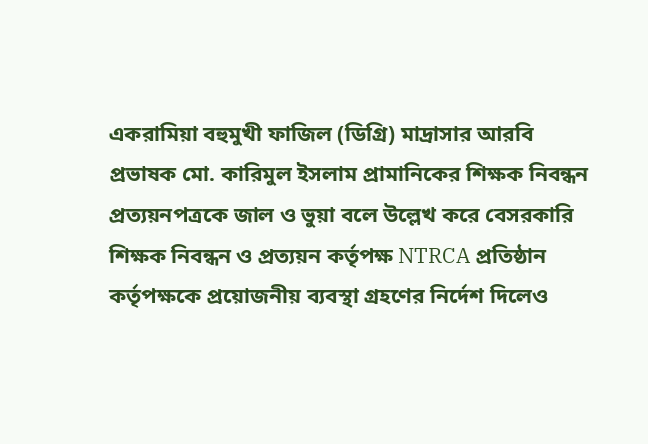একরামিয়া বহুমুখী ফাজিল (ডিগ্রি) মাদ্রাসার আরবি প্রভাষক মো. কারিমুল ইসলাম প্রামানিকের শিক্ষক নিবন্ধন প্রত্যয়নপত্রকে জাল ও ভুয়া বলে উল্লেখ করে বেসরকারি শিক্ষক নিবন্ধন ও প্রত্যয়ন কর্তৃপক্ষ NTRCA প্রতিষ্ঠান কর্তৃপক্ষকে প্রয়োজনীয় ব্যবস্থা গ্রহণের নির্দেশ দিলেও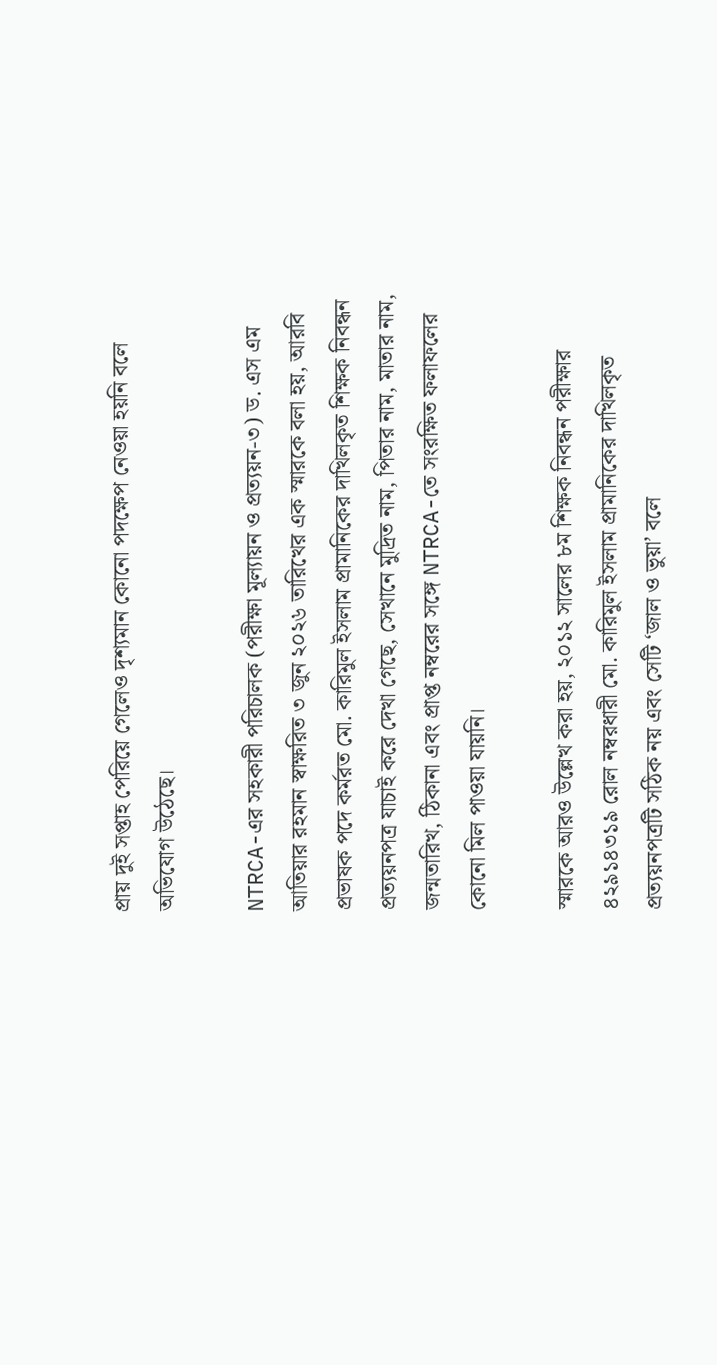প্রায় দুই সপ্তাহ পেরিয়ে গেলেও দৃশ্যমান কোনো পদক্ষেপ নেওয়া হয়নি বলে অভিযোগ উঠেছে।

NTRCA-এর সহকারী পরিচালক (পরীক্ষা মূল্যায়ন ও প্রত্যয়ন-৩) ড. এস এম আতিয়ার রহমান স্বাক্ষরিত ৩ জুন ২০২৬ তারিখের এক স্মারকে বলা হয়, আরবি প্রভাষক পদে কর্মরত মো. কারিমুল ইসলাম প্রামানিকের দাখিলকৃত শিক্ষক নিবন্ধন প্রত্যয়নপত্র যাচাই করে দেখা গেছে, সেখানে মুদ্রিত নাম, পিতার নাম, মাতার নাম, জন্মতারিখ, ঠিকানা এবং প্রাপ্ত নম্বরের সঙ্গে NTRCA-তে সংরক্ষিত ফলাফলের কোনো মিল পাওয়া যায়নি।

স্মারকে আরও উল্লেখ করা হয়, ২০১২ সালের ৮ম শিক্ষক নিবন্ধন পরীক্ষার ৪২৯১৪৩১৯ রোল নম্বরধারী মো. কারিমুল ইসলাম প্রামানিকের দাখিলকৃত প্রত্যয়নপত্রটি সঠিক নয় এবং সেটি ‘জাল ও ভুয়া’ বলে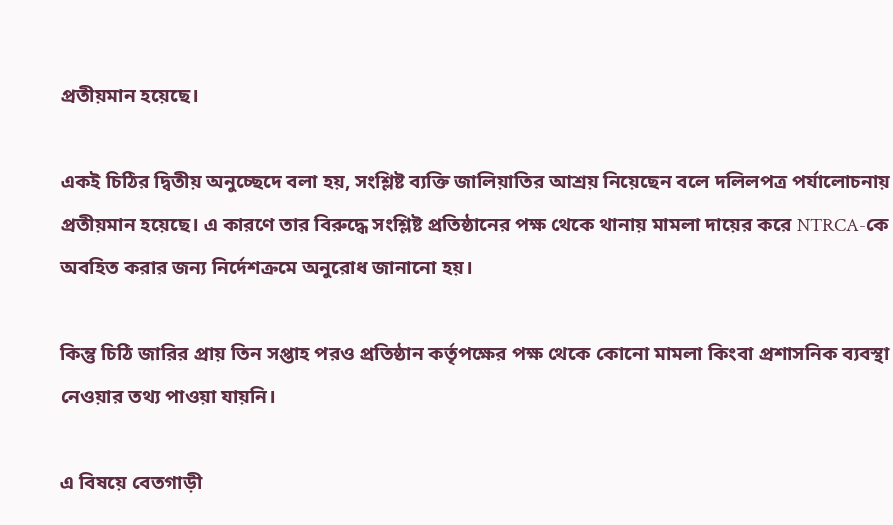প্রতীয়মান হয়েছে।

একই চিঠির দ্বিতীয় অনুচ্ছেদে বলা হয়, সংশ্লিষ্ট ব্যক্তি জালিয়াতির আশ্রয় নিয়েছেন বলে দলিলপত্র পর্যালোচনায় প্রতীয়মান হয়েছে। এ কারণে তার বিরুদ্ধে সংশ্লিষ্ট প্রতিষ্ঠানের পক্ষ থেকে থানায় মামলা দায়ের করে NTRCA-কে অবহিত করার জন্য নির্দেশক্রমে অনুরোধ জানানো হয়।

কিন্তু চিঠি জারির প্রায় তিন সপ্তাহ পরও প্রতিষ্ঠান কর্তৃপক্ষের পক্ষ থেকে কোনো মামলা কিংবা প্রশাসনিক ব্যবস্থা নেওয়ার তথ্য পাওয়া যায়নি।

এ বিষয়ে বেতগাড়ী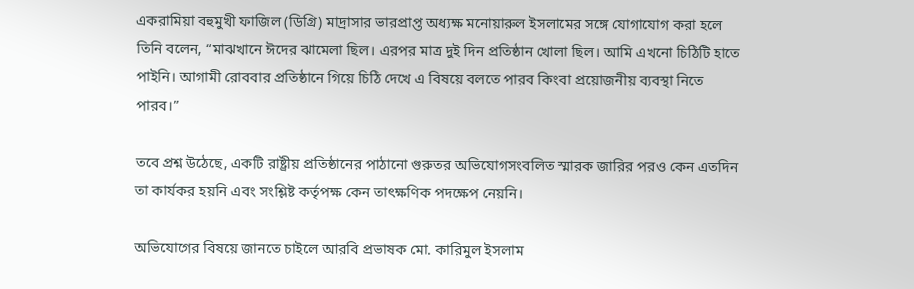একরামিয়া বহুমুখী ফাজিল (ডিগ্রি) মাদ্রাসার ভারপ্রাপ্ত অধ্যক্ষ মনোয়ারুল ইসলামের সঙ্গে যোগাযোগ করা হলে তিনি বলেন, “মাঝখানে ঈদের ঝামেলা ছিল। এরপর মাত্র দুই দিন প্রতিষ্ঠান খোলা ছিল। আমি এখনো চিঠিটি হাতে পাইনি। আগামী রোববার প্রতিষ্ঠানে গিয়ে চিঠি দেখে এ বিষয়ে বলতে পারব কিংবা প্রয়োজনীয় ব্যবস্থা নিতে পারব।”

তবে প্রশ্ন উঠেছে, একটি রাষ্ট্রীয় প্রতিষ্ঠানের পাঠানো গুরুতর অভিযোগসংবলিত স্মারক জারির পরও কেন এতদিন তা কার্যকর হয়নি এবং সংশ্লিষ্ট কর্তৃপক্ষ কেন তাৎক্ষণিক পদক্ষেপ নেয়নি।

অভিযোগের বিষয়ে জানতে চাইলে আরবি প্রভাষক মো. কারিমুল ইসলাম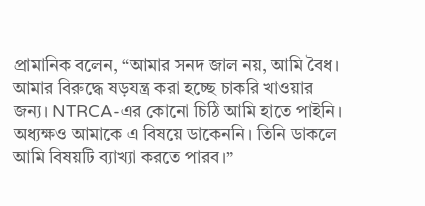প্রামানিক বলেন, “আমার সনদ জাল নয়, আমি বৈধ। আমার বিরুদ্ধে ষড়যন্ত্র করা হচ্ছে চাকরি খাওয়ার জন্য। NTRCA-এর কোনো চিঠি আমি হাতে পাইনি। অধ্যক্ষও আমাকে এ বিষয়ে ডাকেননি। তিনি ডাকলে আমি বিষয়টি ব্যাখ্যা করতে পারব।”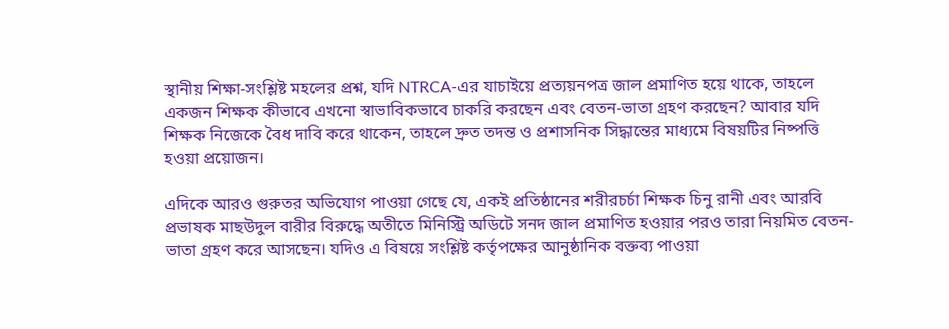স্থানীয় শিক্ষা-সংশ্লিষ্ট মহলের প্রশ্ন, যদি NTRCA-এর যাচাইয়ে প্রত্যয়নপত্র জাল প্রমাণিত হয়ে থাকে, তাহলে একজন শিক্ষক কীভাবে এখনো স্বাভাবিকভাবে চাকরি করছেন এবং বেতন-ভাতা গ্রহণ করছেন? আবার যদি শিক্ষক নিজেকে বৈধ দাবি করে থাকেন, তাহলে দ্রুত তদন্ত ও প্রশাসনিক সিদ্ধান্তের মাধ্যমে বিষয়টির নিষ্পত্তি হওয়া প্রয়োজন।

এদিকে আরও গুরুতর অভিযোগ পাওয়া গেছে যে, একই প্রতিষ্ঠানের শরীরচর্চা শিক্ষক চিনু রানী এবং আরবি প্রভাষক মাছউদুল বারীর বিরুদ্ধে অতীতে মিনিস্ট্রি অডিটে সনদ জাল প্রমাণিত হওয়ার পরও তারা নিয়মিত বেতন-ভাতা গ্রহণ করে আসছেন। যদিও এ বিষয়ে সংশ্লিষ্ট কর্তৃপক্ষের আনুষ্ঠানিক বক্তব্য পাওয়া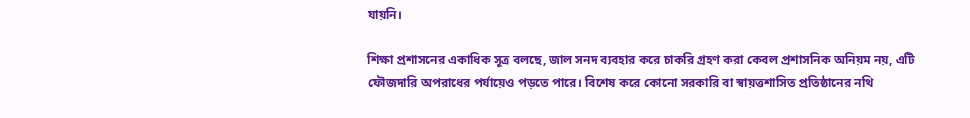যায়নি।

শিক্ষা প্রশাসনের একাধিক সূত্র বলছে, জাল সনদ ব্যবহার করে চাকরি গ্রহণ করা কেবল প্রশাসনিক অনিয়ম নয়, এটি ফৌজদারি অপরাধের পর্যায়েও পড়তে পারে। বিশেষ করে কোনো সরকারি বা স্বায়ত্তশাসিত প্রতিষ্ঠানের নথি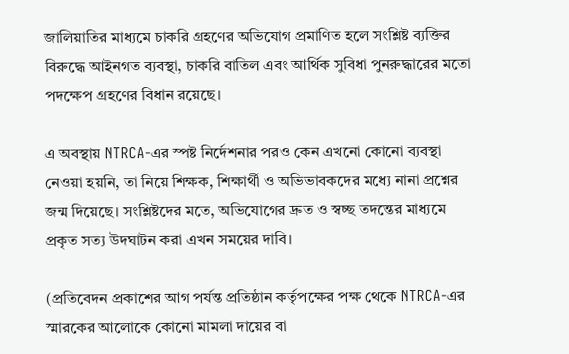জালিয়াতির মাধ্যমে চাকরি গ্রহণের অভিযোগ প্রমাণিত হলে সংশ্লিষ্ট ব্যক্তির বিরুদ্ধে আইনগত ব্যবস্থা, চাকরি বাতিল এবং আর্থিক সুবিধা পুনরুদ্ধারের মতো পদক্ষেপ গ্রহণের বিধান রয়েছে।

এ অবস্থায় NTRCA-এর স্পষ্ট নির্দেশনার পরও কেন এখনো কোনো ব্যবস্থা নেওয়া হয়নি, তা নিয়ে শিক্ষক, শিক্ষার্থী ও অভিভাবকদের মধ্যে নানা প্রশ্নের জন্ম দিয়েছে। সংশ্লিষ্টদের মতে, অভিযোগের দ্রুত ও স্বচ্ছ তদন্তের মাধ্যমে প্রকৃত সত্য উদঘাটন করা এখন সময়ের দাবি।

(প্রতিবেদন প্রকাশের আগ পর্যন্ত প্রতিষ্ঠান কর্তৃপক্ষের পক্ষ থেকে NTRCA-এর স্মারকের আলোকে কোনো মামলা দায়ের বা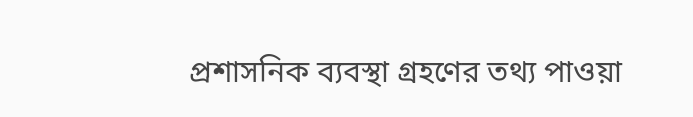প্রশাসনিক ব্যবস্থা গ্রহণের তথ্য পাওয়া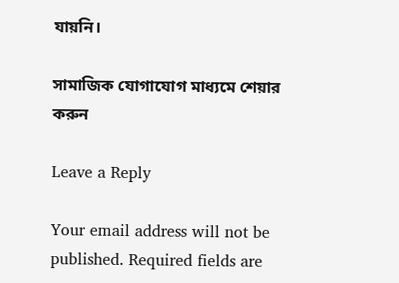যায়নি।

সামাজিক যোগাযোগ মাধ্যমে শেয়ার করুন

Leave a Reply

Your email address will not be published. Required fields are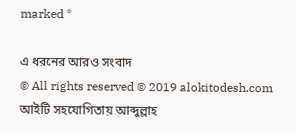marked *

এ ধরনের আরও সংবাদ
© All rights reserved © 2019 alokitodesh.com
আইটি সহযোগিতায় আব্দুল্লাহ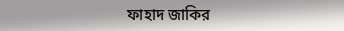ফাহাদ জাকির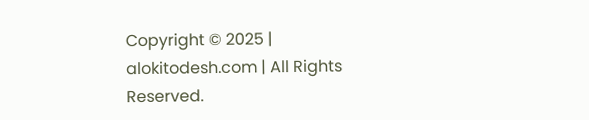Copyright © 2025 | alokitodesh.com | All Rights Reserved.